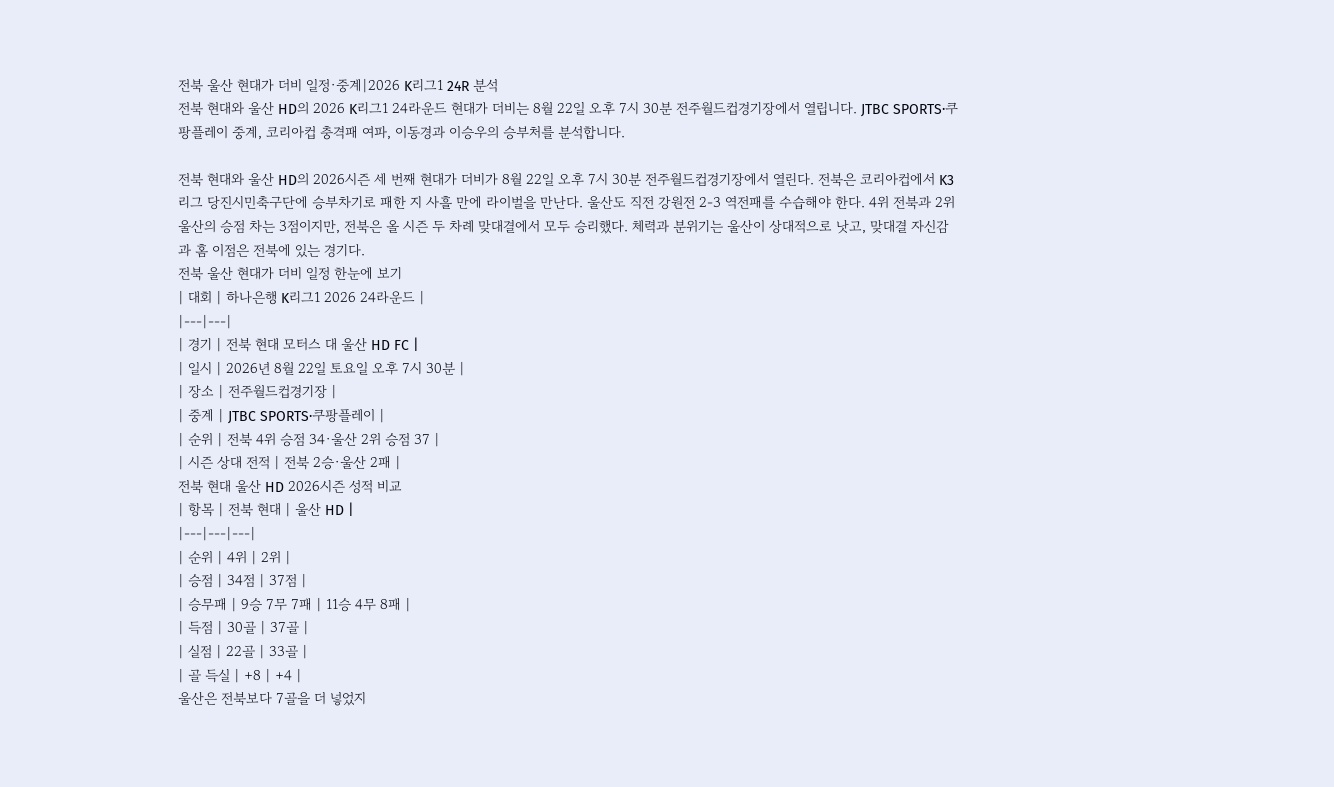전북 울산 현대가 더비 일정·중계|2026 K리그1 24R 분석
전북 현대와 울산 HD의 2026 K리그1 24라운드 현대가 더비는 8월 22일 오후 7시 30분 전주월드컵경기장에서 열립니다. JTBC SPORTS·쿠팡플레이 중계, 코리아컵 충격패 여파, 이동경과 이승우의 승부처를 분석합니다.

전북 현대와 울산 HD의 2026시즌 세 번째 현대가 더비가 8월 22일 오후 7시 30분 전주월드컵경기장에서 열린다. 전북은 코리아컵에서 K3리그 당진시민축구단에 승부차기로 패한 지 사흘 만에 라이벌을 만난다. 울산도 직전 강원전 2-3 역전패를 수습해야 한다. 4위 전북과 2위 울산의 승점 차는 3점이지만, 전북은 올 시즌 두 차례 맞대결에서 모두 승리했다. 체력과 분위기는 울산이 상대적으로 낫고, 맞대결 자신감과 홈 이점은 전북에 있는 경기다.
전북 울산 현대가 더비 일정 한눈에 보기
| 대회 | 하나은행 K리그1 2026 24라운드 |
|---|---|
| 경기 | 전북 현대 모터스 대 울산 HD FC |
| 일시 | 2026년 8월 22일 토요일 오후 7시 30분 |
| 장소 | 전주월드컵경기장 |
| 중계 | JTBC SPORTS·쿠팡플레이 |
| 순위 | 전북 4위 승점 34·울산 2위 승점 37 |
| 시즌 상대 전적 | 전북 2승·울산 2패 |
전북 현대 울산 HD 2026시즌 성적 비교
| 항목 | 전북 현대 | 울산 HD |
|---|---|---|
| 순위 | 4위 | 2위 |
| 승점 | 34점 | 37점 |
| 승무패 | 9승 7무 7패 | 11승 4무 8패 |
| 득점 | 30골 | 37골 |
| 실점 | 22골 | 33골 |
| 골 득실 | +8 | +4 |
울산은 전북보다 7골을 더 넣었지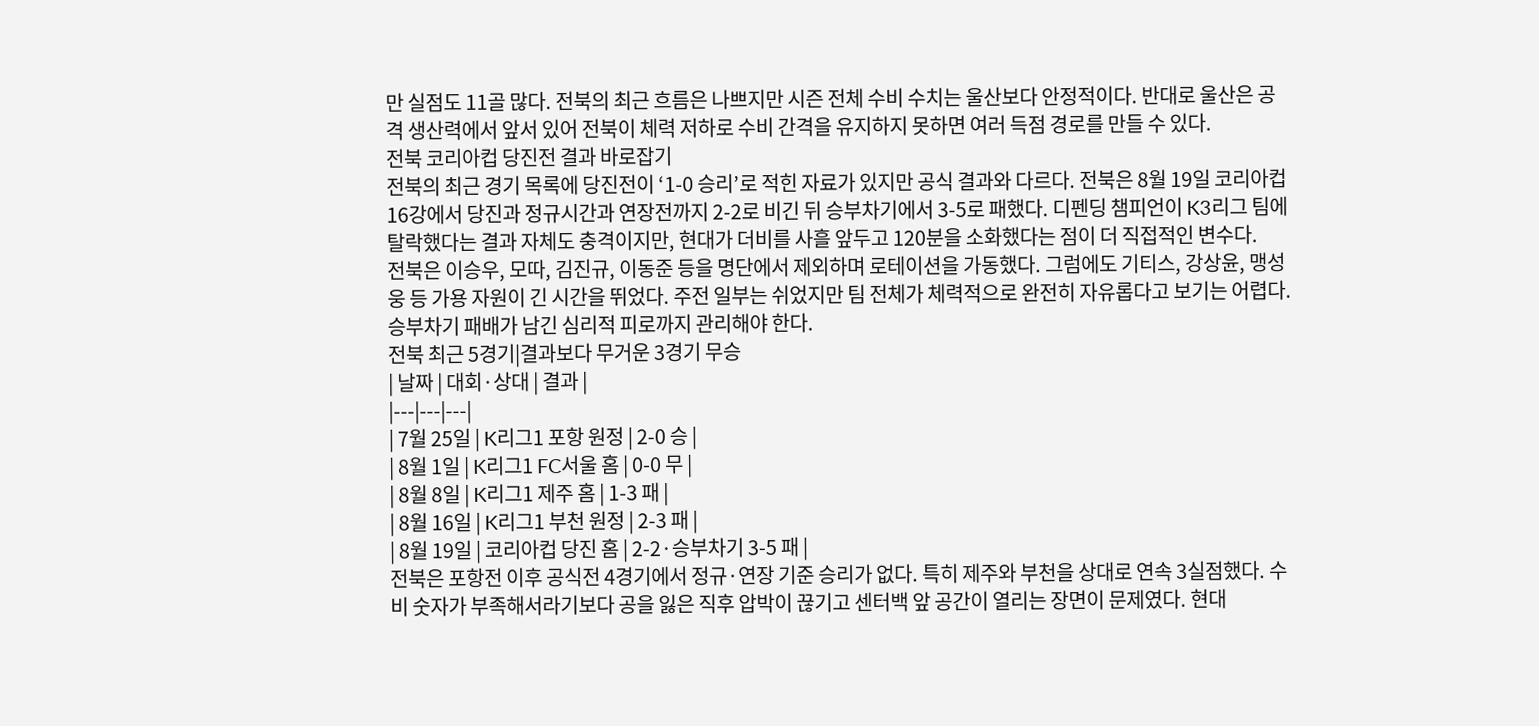만 실점도 11골 많다. 전북의 최근 흐름은 나쁘지만 시즌 전체 수비 수치는 울산보다 안정적이다. 반대로 울산은 공격 생산력에서 앞서 있어 전북이 체력 저하로 수비 간격을 유지하지 못하면 여러 득점 경로를 만들 수 있다.
전북 코리아컵 당진전 결과 바로잡기
전북의 최근 경기 목록에 당진전이 ‘1-0 승리’로 적힌 자료가 있지만 공식 결과와 다르다. 전북은 8월 19일 코리아컵 16강에서 당진과 정규시간과 연장전까지 2-2로 비긴 뒤 승부차기에서 3-5로 패했다. 디펜딩 챔피언이 K3리그 팀에 탈락했다는 결과 자체도 충격이지만, 현대가 더비를 사흘 앞두고 120분을 소화했다는 점이 더 직접적인 변수다.
전북은 이승우, 모따, 김진규, 이동준 등을 명단에서 제외하며 로테이션을 가동했다. 그럼에도 기티스, 강상윤, 맹성웅 등 가용 자원이 긴 시간을 뛰었다. 주전 일부는 쉬었지만 팀 전체가 체력적으로 완전히 자유롭다고 보기는 어렵다. 승부차기 패배가 남긴 심리적 피로까지 관리해야 한다.
전북 최근 5경기|결과보다 무거운 3경기 무승
| 날짜 | 대회·상대 | 결과 |
|---|---|---|
| 7월 25일 | K리그1 포항 원정 | 2-0 승 |
| 8월 1일 | K리그1 FC서울 홈 | 0-0 무 |
| 8월 8일 | K리그1 제주 홈 | 1-3 패 |
| 8월 16일 | K리그1 부천 원정 | 2-3 패 |
| 8월 19일 | 코리아컵 당진 홈 | 2-2·승부차기 3-5 패 |
전북은 포항전 이후 공식전 4경기에서 정규·연장 기준 승리가 없다. 특히 제주와 부천을 상대로 연속 3실점했다. 수비 숫자가 부족해서라기보다 공을 잃은 직후 압박이 끊기고 센터백 앞 공간이 열리는 장면이 문제였다. 현대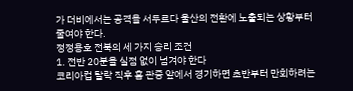가 더비에서는 공격을 서두르다 울산의 전환에 노출되는 상황부터 줄여야 한다.
정정용호 전북의 세 가지 승리 조건
1. 전반 20분을 실점 없이 넘겨야 한다
코리아컵 탈락 직후 홈 관중 앞에서 경기하면 초반부터 만회하려는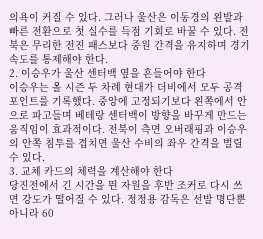의욕이 커질 수 있다. 그러나 울산은 이동경의 왼발과 빠른 전환으로 첫 실수를 득점 기회로 바꿀 수 있다. 전북은 무리한 전진 패스보다 중원 간격을 유지하며 경기 속도를 통제해야 한다.
2. 이승우가 울산 센터백 옆을 흔들어야 한다
이승우는 올 시즌 두 차례 현대가 더비에서 모두 공격 포인트를 기록했다. 중앙에 고정되기보다 왼쪽에서 안으로 파고들며 베테랑 센터백이 방향을 바꾸게 만드는 움직임이 효과적이다. 전북이 측면 오버래핑과 이승우의 안쪽 침투를 겹치면 울산 수비의 좌우 간격을 벌릴 수 있다.
3. 교체 카드의 체력을 계산해야 한다
당진전에서 긴 시간을 뛴 자원을 후반 조커로 다시 쓰면 강도가 떨어질 수 있다. 정정용 감독은 선발 명단뿐 아니라 60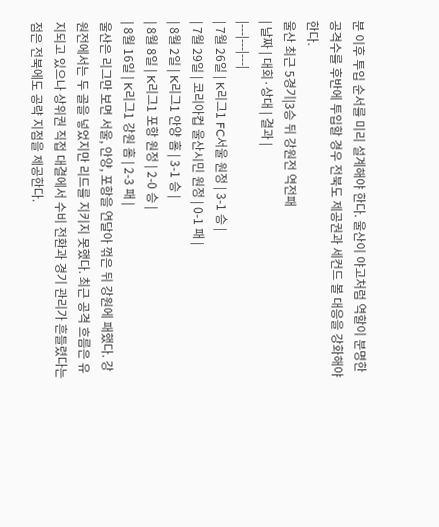분 이후 투입 순서를 미리 설계해야 한다. 울산이 야고처럼 역할이 분명한 공격수를 후반에 투입할 경우 전북도 제공권과 세컨드 볼 대응을 강화해야 한다.
울산 최근 5경기|3승 뒤 강원전 역전패
| 날짜 | 대회·상대 | 결과 |
|---|---|---|
| 7월 26일 | K리그1 FC서울 원정 | 3-1 승 |
| 7월 29일 | 코리아컵 울산시민 원정 | 0-1 패 |
| 8월 2일 | K리그1 안양 홈 | 3-1 승 |
| 8월 8일 | K리그1 포항 원정 | 2-0 승 |
| 8월 16일 | K리그1 강원 홈 | 2-3 패 |
울산은 리그만 보면 서울, 안양, 포항을 연달아 꺾은 뒤 강원에 패했다. 강원전에서는 두 골을 넣었지만 리드를 지키지 못했다. 최근 공격 흐름은 유지되고 있으나 상위권 직접 대결에서 수비 전환과 경기 관리가 흔들렸다는 점은 전북에도 공략 지점을 제공한다.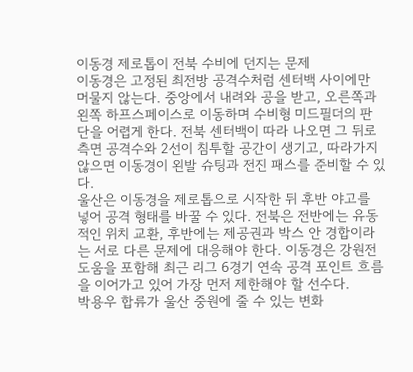이동경 제로톱이 전북 수비에 던지는 문제
이동경은 고정된 최전방 공격수처럼 센터백 사이에만 머물지 않는다. 중앙에서 내려와 공을 받고, 오른쪽과 왼쪽 하프스페이스로 이동하며 수비형 미드필더의 판단을 어렵게 한다. 전북 센터백이 따라 나오면 그 뒤로 측면 공격수와 2선이 침투할 공간이 생기고, 따라가지 않으면 이동경이 왼발 슈팅과 전진 패스를 준비할 수 있다.
울산은 이동경을 제로톱으로 시작한 뒤 후반 야고를 넣어 공격 형태를 바꿀 수 있다. 전북은 전반에는 유동적인 위치 교환, 후반에는 제공권과 박스 안 경합이라는 서로 다른 문제에 대응해야 한다. 이동경은 강원전 도움을 포함해 최근 리그 6경기 연속 공격 포인트 흐름을 이어가고 있어 가장 먼저 제한해야 할 선수다.
박용우 합류가 울산 중원에 줄 수 있는 변화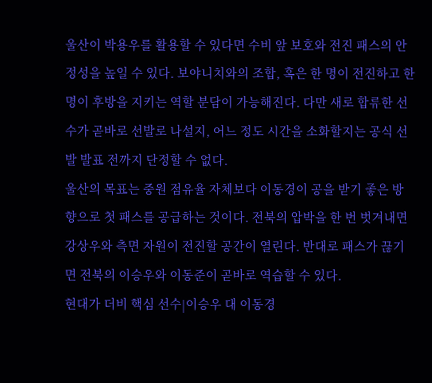울산이 박용우를 활용할 수 있다면 수비 앞 보호와 전진 패스의 안정성을 높일 수 있다. 보야니치와의 조합, 혹은 한 명이 전진하고 한 명이 후방을 지키는 역할 분담이 가능해진다. 다만 새로 합류한 선수가 곧바로 선발로 나설지, 어느 정도 시간을 소화할지는 공식 선발 발표 전까지 단정할 수 없다.
울산의 목표는 중원 점유율 자체보다 이동경이 공을 받기 좋은 방향으로 첫 패스를 공급하는 것이다. 전북의 압박을 한 번 벗겨내면 강상우와 측면 자원이 전진할 공간이 열린다. 반대로 패스가 끊기면 전북의 이승우와 이동준이 곧바로 역습할 수 있다.
현대가 더비 핵심 선수|이승우 대 이동경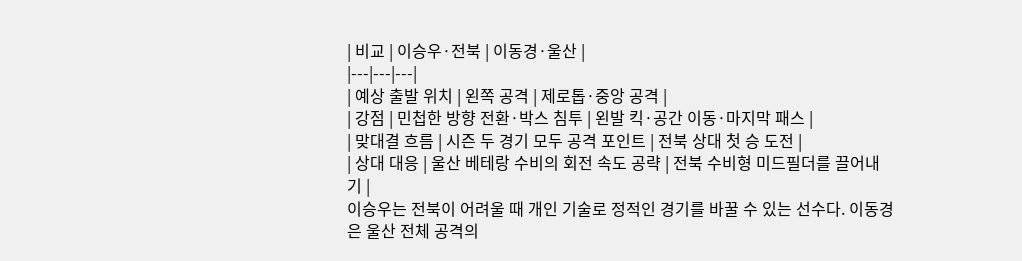| 비교 | 이승우·전북 | 이동경·울산 |
|---|---|---|
| 예상 출발 위치 | 왼쪽 공격 | 제로톱·중앙 공격 |
| 강점 | 민첩한 방향 전환·박스 침투 | 왼발 킥·공간 이동·마지막 패스 |
| 맞대결 흐름 | 시즌 두 경기 모두 공격 포인트 | 전북 상대 첫 승 도전 |
| 상대 대응 | 울산 베테랑 수비의 회전 속도 공략 | 전북 수비형 미드필더를 끌어내기 |
이승우는 전북이 어려울 때 개인 기술로 정적인 경기를 바꿀 수 있는 선수다. 이동경은 울산 전체 공격의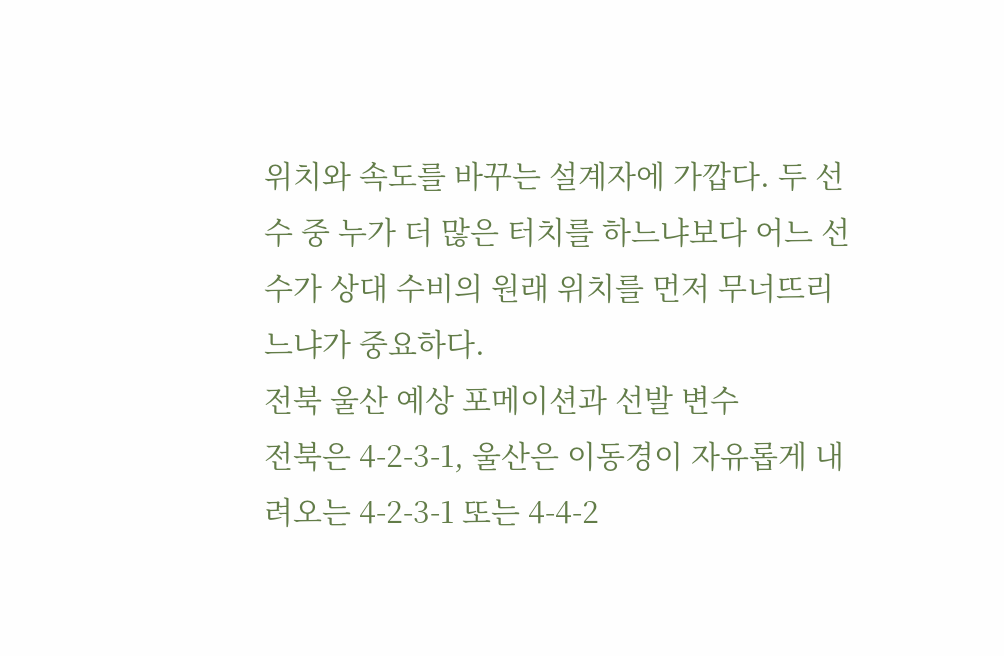위치와 속도를 바꾸는 설계자에 가깝다. 두 선수 중 누가 더 많은 터치를 하느냐보다 어느 선수가 상대 수비의 원래 위치를 먼저 무너뜨리느냐가 중요하다.
전북 울산 예상 포메이션과 선발 변수
전북은 4-2-3-1, 울산은 이동경이 자유롭게 내려오는 4-2-3-1 또는 4-4-2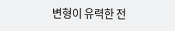변형이 유력한 전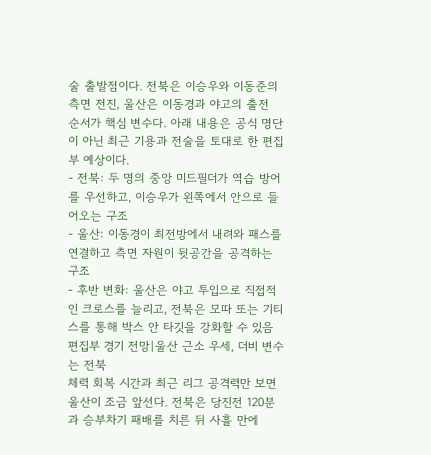술 출발점이다. 전북은 이승우와 이동준의 측면 전진, 울산은 이동경과 야고의 출전 순서가 핵심 변수다. 아래 내용은 공식 명단이 아닌 최근 기용과 전술을 토대로 한 편집부 예상이다.
- 전북: 두 명의 중앙 미드필더가 역습 방어를 우선하고, 이승우가 왼쪽에서 안으로 들어오는 구조
- 울산: 이동경이 최전방에서 내려와 패스를 연결하고 측면 자원이 뒷공간을 공격하는 구조
- 후반 변화: 울산은 야고 투입으로 직접적인 크로스를 늘리고, 전북은 모따 또는 기티스를 통해 박스 안 타깃을 강화할 수 있음
편집부 경기 전망|울산 근소 우세, 더비 변수는 전북
체력 회복 시간과 최근 리그 공격력만 보면 울산이 조금 앞선다. 전북은 당진전 120분과 승부차기 패배를 치른 뒤 사흘 만에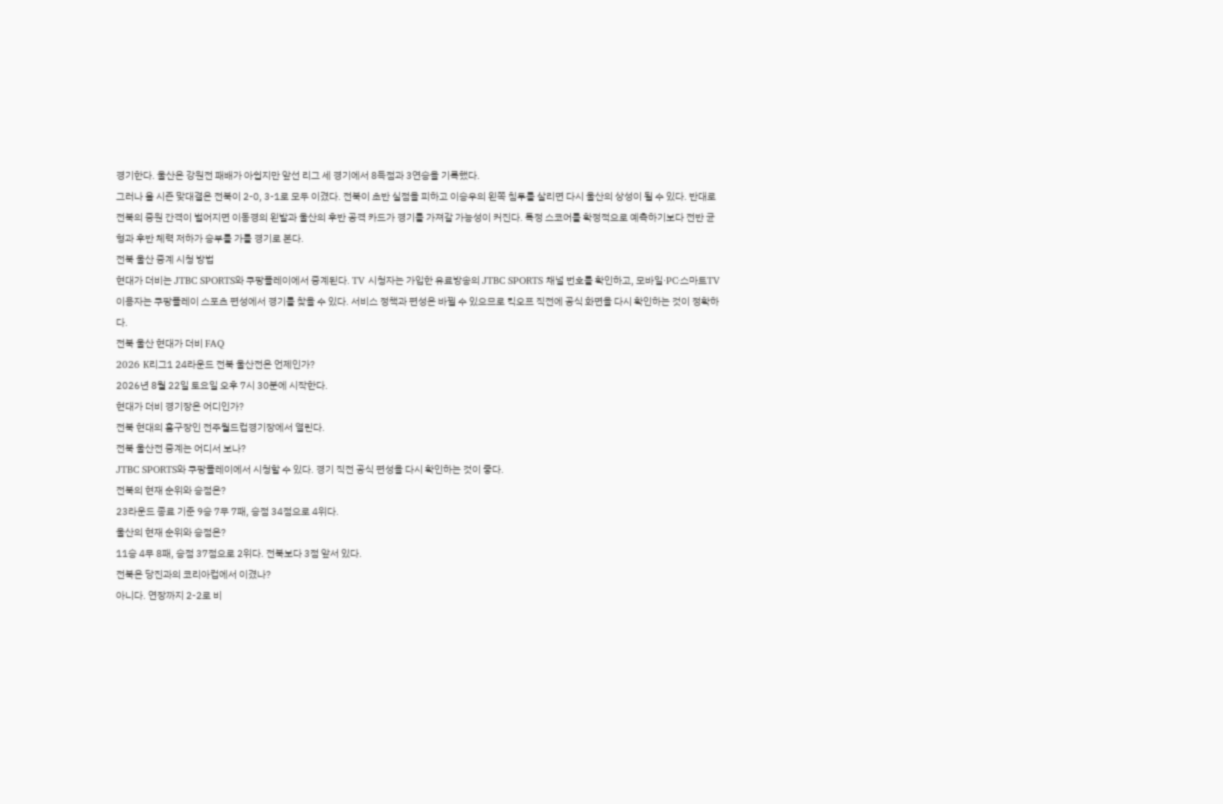경기한다. 울산은 강원전 패배가 아쉽지만 앞선 리그 세 경기에서 8득점과 3연승을 기록했다.
그러나 올 시즌 맞대결은 전북이 2-0, 3-1로 모두 이겼다. 전북이 초반 실점을 피하고 이승우의 왼쪽 침투를 살리면 다시 울산의 상성이 될 수 있다. 반대로 전북의 중원 간격이 벌어지면 이동경의 왼발과 울산의 후반 공격 카드가 경기를 가져갈 가능성이 커진다. 특정 스코어를 확정적으로 예측하기보다 전반 균형과 후반 체력 저하가 승부를 가를 경기로 본다.
전북 울산 중계 시청 방법
현대가 더비는 JTBC SPORTS와 쿠팡플레이에서 중계된다. TV 시청자는 가입한 유료방송의 JTBC SPORTS 채널 번호를 확인하고, 모바일·PC·스마트TV 이용자는 쿠팡플레이 스포츠 편성에서 경기를 찾을 수 있다. 서비스 정책과 편성은 바뀔 수 있으므로 킥오프 직전에 공식 화면을 다시 확인하는 것이 정확하다.
전북 울산 현대가 더비 FAQ
2026 K리그1 24라운드 전북 울산전은 언제인가?
2026년 8월 22일 토요일 오후 7시 30분에 시작한다.
현대가 더비 경기장은 어디인가?
전북 현대의 홈구장인 전주월드컵경기장에서 열린다.
전북 울산전 중계는 어디서 보나?
JTBC SPORTS와 쿠팡플레이에서 시청할 수 있다. 경기 직전 공식 편성을 다시 확인하는 것이 좋다.
전북의 현재 순위와 승점은?
23라운드 종료 기준 9승 7무 7패, 승점 34점으로 4위다.
울산의 현재 순위와 승점은?
11승 4무 8패, 승점 37점으로 2위다. 전북보다 3점 앞서 있다.
전북은 당진과의 코리아컵에서 이겼나?
아니다. 연장까지 2-2로 비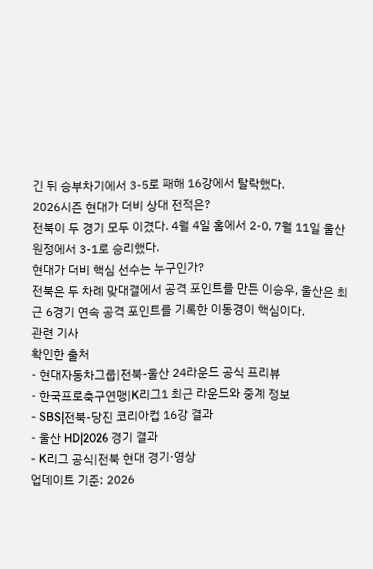긴 뒤 승부차기에서 3-5로 패해 16강에서 탈락했다.
2026시즌 현대가 더비 상대 전적은?
전북이 두 경기 모두 이겼다. 4월 4일 홈에서 2-0, 7월 11일 울산 원정에서 3-1로 승리했다.
현대가 더비 핵심 선수는 누구인가?
전북은 두 차례 맞대결에서 공격 포인트를 만든 이승우, 울산은 최근 6경기 연속 공격 포인트를 기록한 이동경이 핵심이다.
관련 기사
확인한 출처
- 현대자동차그룹|전북-울산 24라운드 공식 프리뷰
- 한국프로축구연맹|K리그1 최근 라운드와 중계 정보
- SBS|전북-당진 코리아컵 16강 결과
- 울산 HD|2026 경기 결과
- K리그 공식|전북 현대 경기·영상
업데이트 기준: 2026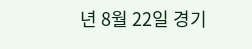년 8월 22일 경기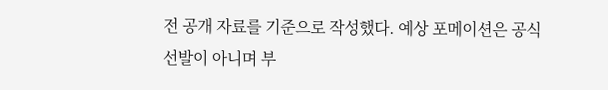전 공개 자료를 기준으로 작성했다. 예상 포메이션은 공식 선발이 아니며 부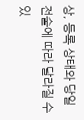상, 등록 상태와 당일 전술에 따라 달라질 수 있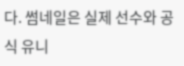다. 썸네일은 실제 선수와 공식 유니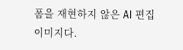폼을 재현하지 않은 AI 편집 이미지다.